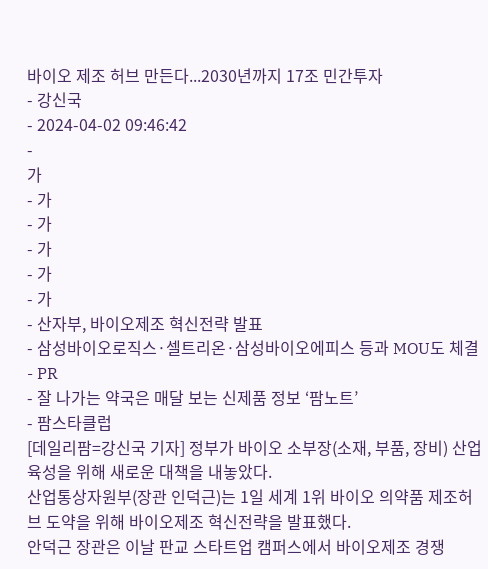바이오 제조 허브 만든다...2030년까지 17조 민간투자
- 강신국
- 2024-04-02 09:46:42
-
가
- 가
- 가
- 가
- 가
- 가
- 산자부, 바이오제조 혁신전략 발표
- 삼성바이오로직스·셀트리온·삼성바이오에피스 등과 MOU도 체결
- PR
- 잘 나가는 약국은 매달 보는 신제품 정보 ‘팜노트’
- 팜스타클럽
[데일리팜=강신국 기자] 정부가 바이오 소부장(소재, 부품, 장비) 산업 육성을 위해 새로운 대책을 내놓았다.
산업통상자원부(장관 인덕근)는 1일 세계 1위 바이오 의약품 제조허브 도약을 위해 바이오제조 혁신전략을 발표했다.
안덕근 장관은 이날 판교 스타트업 캠퍼스에서 바이오제조 경쟁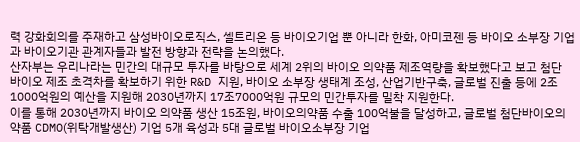력 강화회의를 주재하고 삼성바이오로직스, 셀트리온 등 바이오기업 뿐 아니라 한화, 아미코젠 등 바이오 소부장 기업과 바이오기관 관계자들과 발전 방향과 전략을 논의했다.
산자부는 우리나라는 민간의 대규모 투자를 바탕으로 세계 2위의 바이오 의약품 제조역량을 확보했다고 보고 첨단 바이오 제조 초격차를 확보하기 위한 R&D 지원, 바이오 소부장 생태계 조성, 산업기반구축, 글로벌 진출 등에 2조1000억원의 예산을 지원해 2030년까지 17조7000억원 규모의 민간투자를 밀착 지원한다.
이를 통해 2030년까지 바이오 의약품 생산 15조원, 바이오의약품 수출 100억불을 달성하고, 글로벌 첨단바이오의약품 CDMO(위탁개발생산) 기업 5개 육성과 5대 글로벌 바이오소부장 기업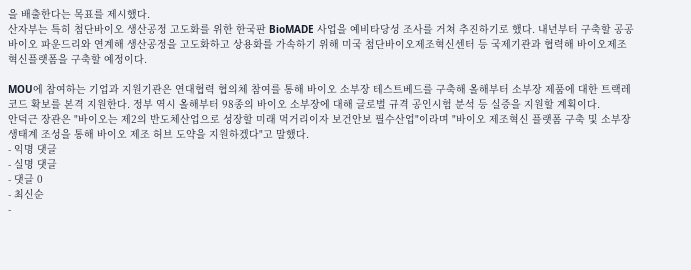을 배출한다는 목표를 제시했다.
산자부는 특히 첨단바이오 생산공정 고도화를 위한 한국판 BioMADE 사업을 예비타당성 조사를 거쳐 추진하기로 했다. 내년부터 구축할 공공 바이오 파운드리와 연계해 생산공정을 고도화하고 상용화를 가속하기 위해 미국 첨단바이오제조혁신센터 등 국제기관과 협력해 바이오제조 혁신플랫폼을 구축할 예정이다.

MOU에 참여하는 기업과 지원기관은 연대협력 협의체 참여를 통해 바이오 소부장 테스트베드를 구축해 올해부터 소부장 제품에 대한 트랙레코드 확보를 본격 지원한다. 정부 역시 올해부터 98종의 바이오 소부장에 대해 글로벌 규격 공인시험 분석 등 실증을 지원할 계획이다.
안덕근 장관은 "바이오는 제2의 반도체산업으로 성장할 미래 먹거리이자 보건안보 필수산업"이라며 "바이오 제조혁신 플랫폼 구축 및 소부장 생태계 조성을 통해 바이오 제조 허브 도약을 지원하겠다"고 말했다.
- 익명 댓글
- 실명 댓글
- 댓글 0
- 최신순
-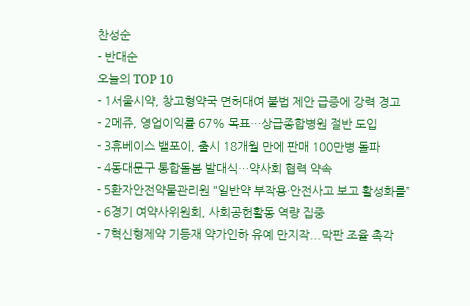찬성순
- 반대순
오늘의 TOP 10
- 1서울시약, 창고형약국 면허대여 불법 제안 급증에 강력 경고
- 2메쥬, 영업이익률 67% 목표…상급종합병원 절반 도입
- 3휴베이스 밸포이, 출시 18개월 만에 판매 100만병 돌파
- 4동대문구 통합돌봄 발대식…약사회 협력 약속
- 5환자안전약물관리원 "일반약 부작용·안전사고 보고 활성화를”
- 6경기 여약사위원회, 사회공헌활동 역량 집중
- 7혁신형제약 기등재 약가인하 유예 만지작...막판 조율 촉각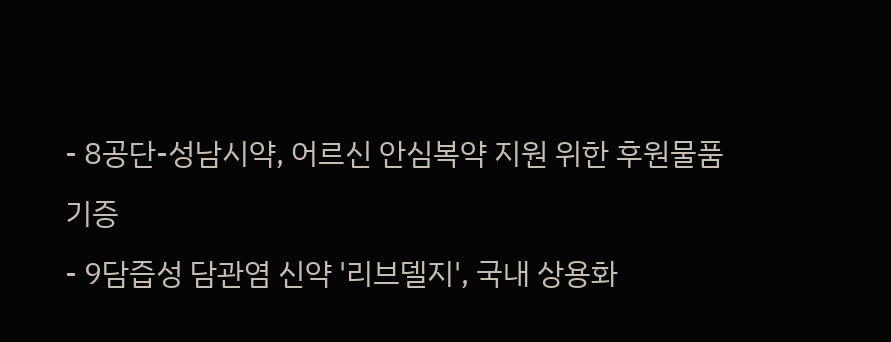- 8공단-성남시약, 어르신 안심복약 지원 위한 후원물품 기증
- 9담즙성 담관염 신약 '리브델지', 국내 상용화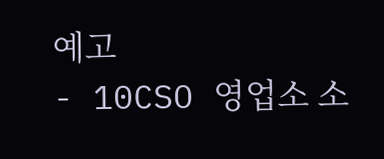예고
- 10CSO 영업소 소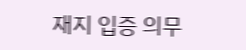재지 입증 의무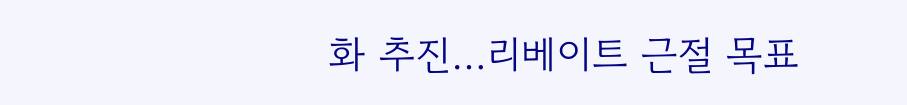화 추진…리베이트 근절 목표